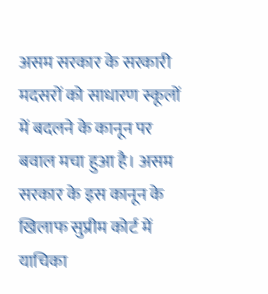असम सरकार के सरकारी मदसरों को साधारण स्कूलों में बदलने के कानून पर बवाल मचा हुआ है। असम सरकार के इस कानून के खिलाफ सुप्रीम कोर्ट में याचिका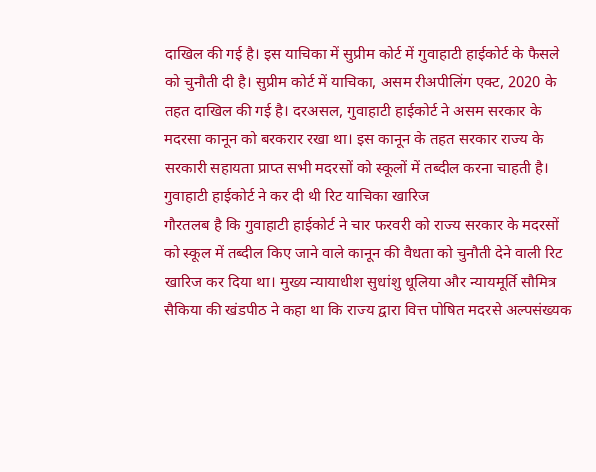दाखिल की गई है। इस याचिका में सुप्रीम कोर्ट में गुवाहाटी हाईकोर्ट के फैसले को चुनौती दी है। सुप्रीम कोर्ट में याचिका, असम रीअपीलिंग एक्ट, 2020 के तहत दाखिल की गई है। दरअसल, गुवाहाटी हाईकोर्ट ने असम सरकार के मदरसा कानून को बरकरार रखा था। इस कानून के तहत सरकार राज्य के सरकारी सहायता प्राप्त सभी मदरसों को स्कूलों में तब्दील करना चाहती है।
गुवाहाटी हाईकोर्ट ने कर दी थी रिट याचिका खारिज
गौरतलब है कि गुवाहाटी हाईकोर्ट ने चार फरवरी को राज्य सरकार के मदरसों को स्कूल में तब्दील किए जाने वाले कानून की वैधता को चुनौती देने वाली रिट खारिज कर दिया था। मुख्य न्यायाधीश सुधांशु धूलिया और न्यायमूर्ति सौमित्र सैकिया की खंडपीठ ने कहा था कि राज्य द्वारा वित्त पोषित मदरसे अल्पसंख्यक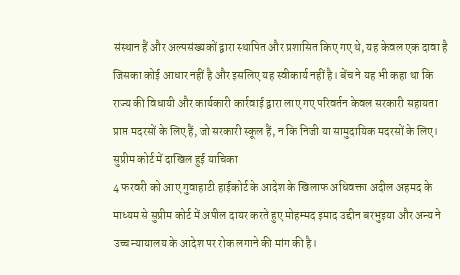संस्थान हैं और अल्पसंख्यकों द्वारा स्थापित और प्रशासित किए गए थे, यह केवल एक दावा है जिसका कोई आधार नहीं है और इसलिए यह स्वीकार्य नहीं है। बेंच ने यह भी कहा था कि राज्य की विधायी और कार्यकारी कार्रवाई द्वारा लाए गए परिवर्तन केवल सरकारी सहायता प्राप्त मदरसों के लिए हैं, जो सरकारी स्कूल हैं, न कि निजी या सामुदायिक मदरसों के लिए।
सुप्रीम कोर्ट में दाखिल हुई याचिका
4 फरवरी को आए गुवाहाटी हाईकोर्ट के आदेश के खिलाफ अधिवक्ता अदील अहमद के माध्यम से सुप्रीम कोर्ट में अपील दायर करते हुए मोहम्मद इमाद उद्दीन बरभुइया और अन्य ने उच्च न्यायालय के आदेश पर रोक लगाने की मांग की है।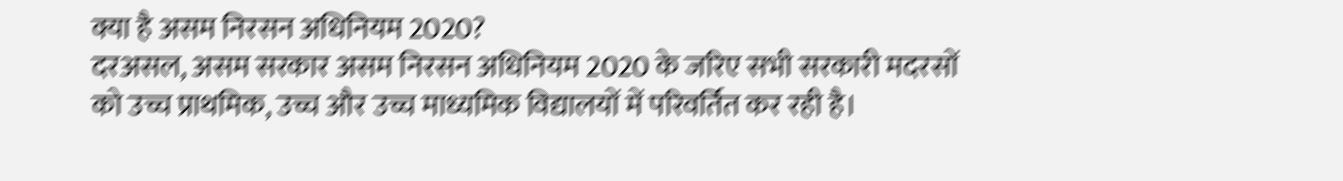क्या है असम निरसन अधिनियम 2020?
दरअसल, असम सरकार असम निरसन अधिनियम 2020 के जरिए सभी सरकारी मदरसों को उच्च प्राथमिक, उच्च और उच्च माध्यमिक विद्यालयों में परिवर्तित कर रही है।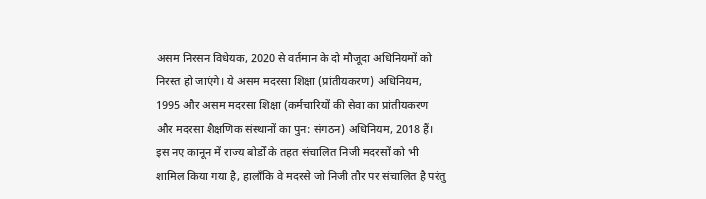असम निरसन विधेयक, 2020 से वर्तमान के दो मौजूदा अधिनियमों को निरस्त हो जाएंगे। ये असम मदरसा शिक्षा (प्रांतीयकरण) अधिनियम, 1995 और असम मदरसा शिक्षा (कर्मचारियों की सेवा का प्रांतीयकरण और मदरसा शैक्षणिक संस्थानों का पुन: संगठन) अधिनियम, 2018 हैं। इस नए कानून में राज्य बोर्डों के तहत संचालित निजी मदरसों को भी शामिल किया गया है, हालाँकि वे मदरसे जो निजी तौर पर संचालित है परंतु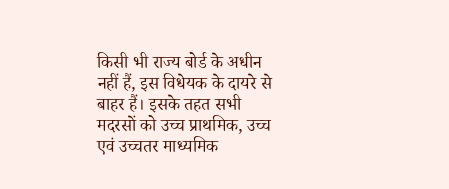किसी भी राज्य बोर्ड के अधीन नहीं हैं, इस विधेयक के दायरे से बाहर हैं। इसके तहत सभी मदरसों को उच्च प्राथमिक, उच्च एवं उच्चतर माध्यमिक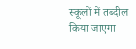स्कूलों में तब्दील किया जाएगा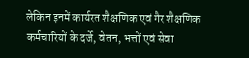लेकिन इनमें कार्यरत शैक्षणिक एवं गैर शैक्षणिक कर्मचारियों के दर्जे, वेतन, भत्तों एवं सेवा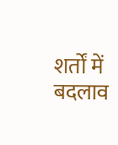शर्तों में बदलाव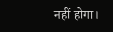नहीं होगा।